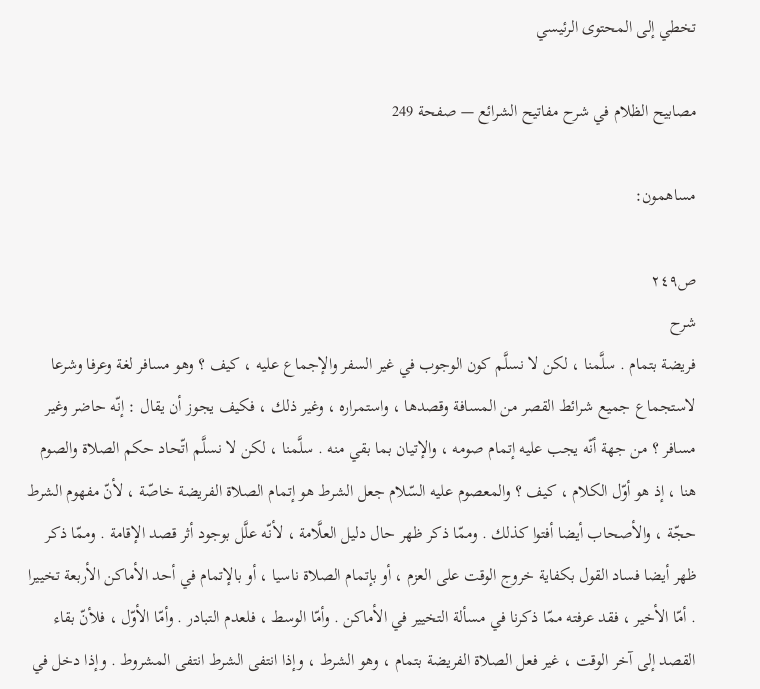تخطي إلى المحتوى الرئيسي

مصابيح الظلام في شرح مفاتيح الشرائع — صفحة 249

مساهمون:

ص٢٤٩
شرح
فريضة بتمام . سلَّمنا ، لكن لا نسلَّم كون الوجوب في غير السفر والإجماع عليه ، كيف ؟ وهو مسافر لغة وعرفا وشرعا لاستجماع جميع شرائط القصر من المسافة وقصدها ، واستمراره ، وغير ذلك ، فكيف يجوز أن يقال : إنّه حاضر وغير مسافر ؟ من جهة أنّه يجب عليه إتمام صومه ، والإتيان بما بقي منه . سلَّمنا ، لكن لا نسلَّم اتّحاد حكم الصلاة والصوم هنا ، إذ هو أوّل الكلام ، كيف ؟ والمعصوم عليه السّلام جعل الشرط هو إتمام الصلاة الفريضة خاصّة ، لأنّ مفهوم الشرط حجّة ، والأصحاب أيضا أفتوا كذلك . وممّا ذكر ظهر حال دليل العلَّامة ، لأنّه علَّل بوجود أثر قصد الإقامة . وممّا ذكر ظهر أيضا فساد القول بكفاية خروج الوقت على العزم ، أو بإتمام الصلاة ناسيا ، أو بالإتمام في أحد الأماكن الأربعة تخييرا . أمّا الأخير ، فقد عرفته ممّا ذكرنا في مسألة التخيير في الأماكن . وأمّا الوسط ، فلعدم التبادر . وأمّا الأوّل ، فلأنّ بقاء القصد إلى آخر الوقت ، غير فعل الصلاة الفريضة بتمام ، وهو الشرط ، وإذا انتفى الشرط انتفى المشروط . وإذا دخل في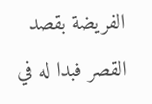الفريضة بقصد القصر فبدا له في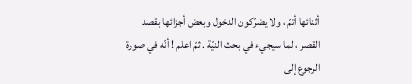أثنائها أتمّ ، ولا يضرّكون الدخول وبعض أجزائها بقصد القصر ، لما سيجيء في بحث النيّة . ثمّ اعلم ! أنّه في صورة الرجوع إلى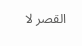القصر لا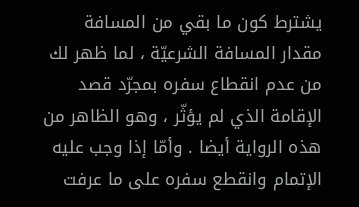يشترط كون ما بقي من المسافة مقدار المسافة الشرعيّة ، لما ظهر لك من عدم انقطاع سفره بمجرّد قصد الإقامة الذي لم يؤثّر ، وهو الظاهر من هذه الرواية أيضا . وأمّا إذا وجب عليه الإتمام وانقطع سفره على ما عرفت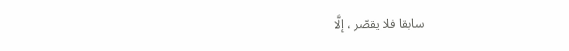سابقا فلا يقصّر ، إلَّا